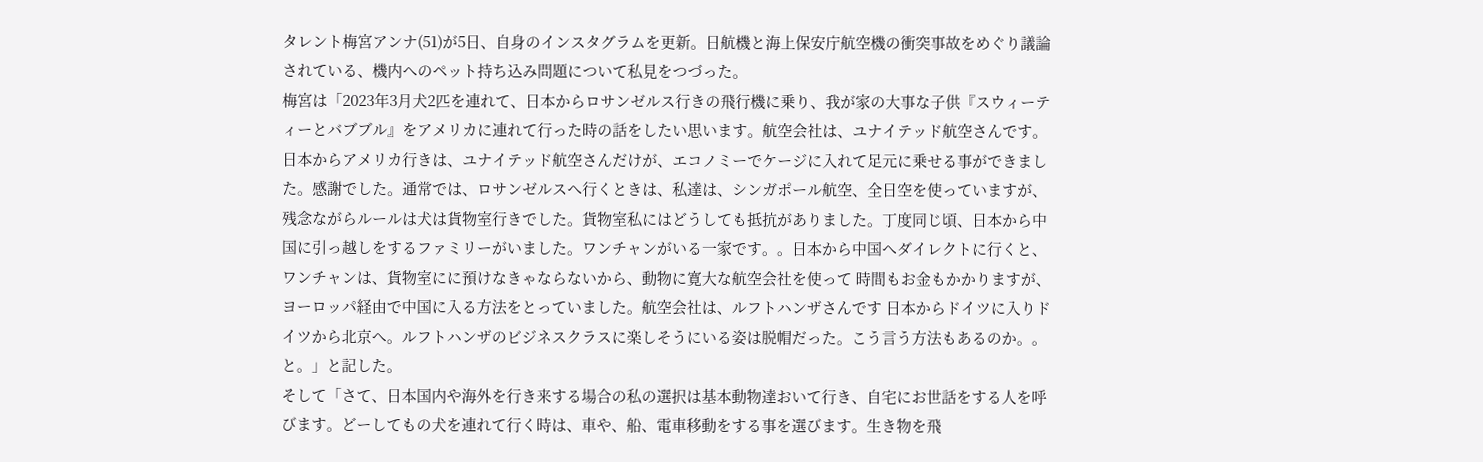タレント梅宮アンナ(51)が5日、自身のインスタグラムを更新。日航機と海上保安庁航空機の衝突事故をめぐり議論されている、機内へのペット持ち込み問題について私見をつづった。
梅宮は「2023年3月犬2匹を連れて、日本からロサンゼルス行きの飛行機に乗り、我が家の大事な子供『スウィーティーとバブブル』をアメリカに連れて行った時の話をしたい思います。航空会社は、ユナイテッド航空さんです。日本からアメリカ行きは、ユナイテッド航空さんだけが、エコノミーでケージに入れて足元に乗せる事ができました。感謝でした。通常では、ロサンゼルスへ行くときは、私達は、シンガポール航空、全日空を使っていますが、残念ながらルールは犬は貨物室行きでした。貨物室私にはどうしても抵抗がありました。丁度同じ頃、日本から中国に引っ越しをするファミリーがいました。ワンチャンがいる一家です。。日本から中国へダイレクトに行くと、ワンチャンは、貨物室にに預けなきゃならないから、動物に寛大な航空会社を使って 時間もお金もかかりますが、ヨーロッパ経由で中国に入る方法をとっていました。航空会社は、ルフトハンザさんです 日本からドイツに入りドイツから北京へ。ルフトハンザのビジネスクラスに楽しそうにいる姿は脱帽だった。こう言う方法もあるのか。。と。」と記した。
そして「さて、日本国内や海外を行き来する場合の私の選択は基本動物達おいて行き、自宅にお世話をする人を呼びます。どーしてもの犬を連れて行く時は、車や、船、電車移動をする事を選びます。生き物を飛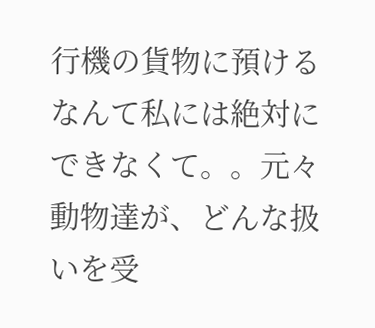行機の貨物に預けるなんて私には絶対にできなくて。。元々動物達が、どんな扱いを受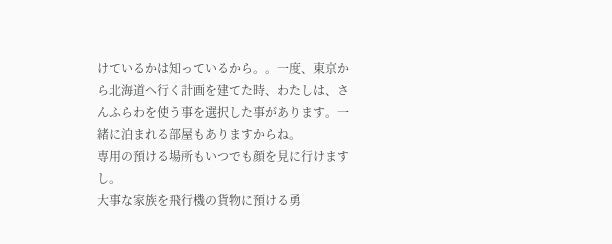けているかは知っているから。。一度、東京から北海道へ行く計画を建てた時、わたしは、さんふらわを使う事を選択した事があります。一緒に泊まれる部屋もありますからね。
専用の預ける場所もいつでも顔を見に行けますし。
大事な家族を飛行機の貨物に預ける勇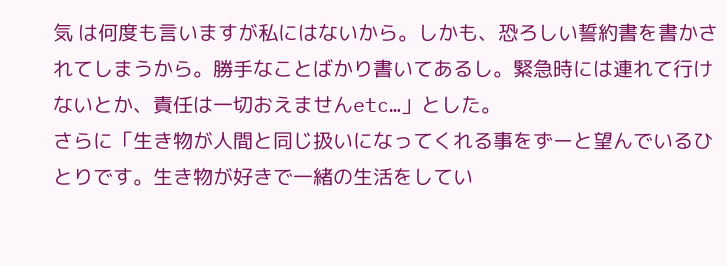気 は何度も言いますが私にはないから。しかも、恐ろしい誓約書を書かされてしまうから。勝手なことばかり書いてあるし。緊急時には連れて行けないとか、責任は一切おえませんetc…」とした。
さらに「生き物が人間と同じ扱いになってくれる事をずーと望んでいるひとりです。生き物が好きで一緒の生活をしてい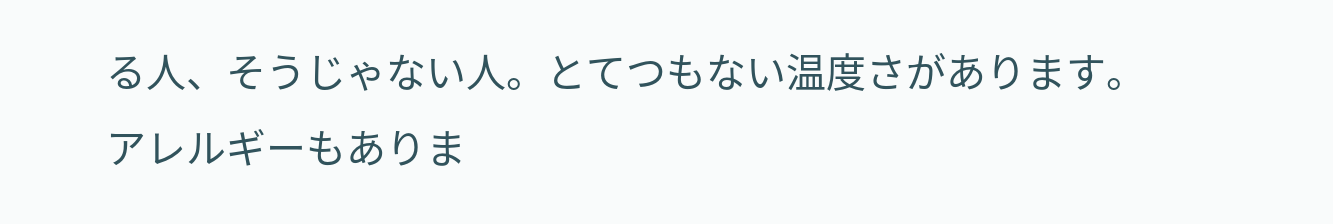る人、そうじゃない人。とてつもない温度さがあります。アレルギーもありま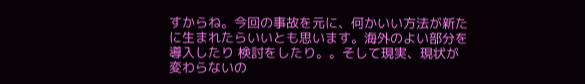すからね。今回の事故を元に、何かいい方法が新たに生まれたらいいとも思います。海外のよい部分を導入したり 検討をしたり。。そして現実、現状が変わらないの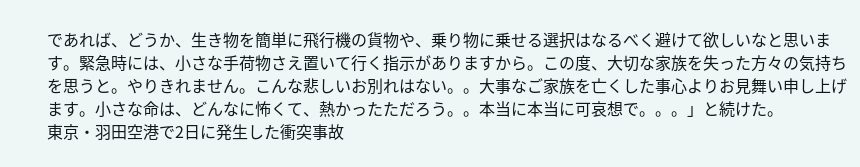であれば、どうか、生き物を簡単に飛行機の貨物や、乗り物に乗せる選択はなるべく避けて欲しいなと思います。緊急時には、小さな手荷物さえ置いて行く指示がありますから。この度、大切な家族を失った方々の気持ちを思うと。やりきれません。こんな悲しいお別れはない。。大事なご家族を亡くした事心よりお見舞い申し上げます。小さな命は、どんなに怖くて、熱かったただろう。。本当に本当に可哀想で。。。」と続けた。
東京・羽田空港で2日に発生した衝突事故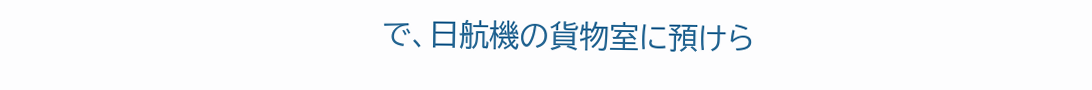で、日航機の貨物室に預けら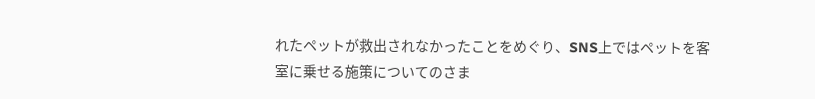れたペットが救出されなかったことをめぐり、SNS上ではペットを客室に乗せる施策についてのさま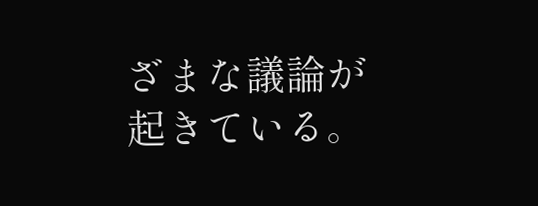ざまな議論が起きている。